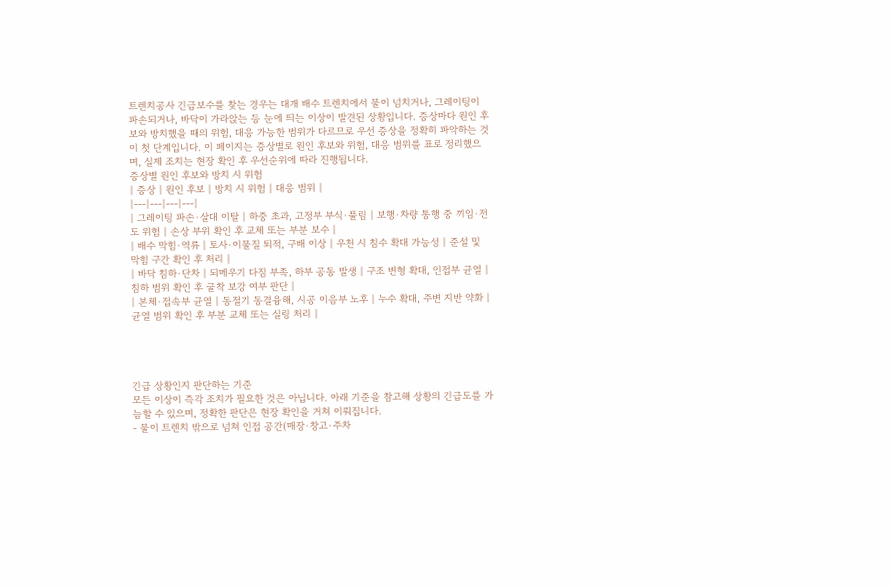트렌치공사 긴급보수를 찾는 경우는 대개 배수 트렌치에서 물이 넘치거나, 그레이팅이 파손되거나, 바닥이 가라앉는 등 눈에 띄는 이상이 발견된 상황입니다. 증상마다 원인 후보와 방치했을 때의 위험, 대응 가능한 범위가 다르므로 우선 증상을 정확히 파악하는 것이 첫 단계입니다. 이 페이지는 증상별로 원인 후보와 위험, 대응 범위를 표로 정리했으며, 실제 조치는 현장 확인 후 우선순위에 따라 진행됩니다.
증상별 원인 후보와 방치 시 위험
| 증상 | 원인 후보 | 방치 시 위험 | 대응 범위 |
|---|---|---|---|
| 그레이팅 파손·살대 이탈 | 하중 초과, 고정부 부식·풀림 | 보행·차량 통행 중 끼임·전도 위험 | 손상 부위 확인 후 교체 또는 부분 보수 |
| 배수 막힘·역류 | 토사·이물질 퇴적, 구배 이상 | 우천 시 침수 확대 가능성 | 준설 및 막힘 구간 확인 후 처리 |
| 바닥 침하·단차 | 되메우기 다짐 부족, 하부 공동 발생 | 구조 변형 확대, 인접부 균열 | 침하 범위 확인 후 굴착 보강 여부 판단 |
| 본체·접속부 균열 | 동절기 동결융해, 시공 이음부 노후 | 누수 확대, 주변 지반 약화 | 균열 범위 확인 후 부분 교체 또는 실링 처리 |




긴급 상황인지 판단하는 기준
모든 이상이 즉각 조치가 필요한 것은 아닙니다. 아래 기준을 참고해 상황의 긴급도를 가늠할 수 있으며, 정확한 판단은 현장 확인을 거쳐 이뤄집니다.
- 물이 트렌치 밖으로 넘쳐 인접 공간(매장·창고·주차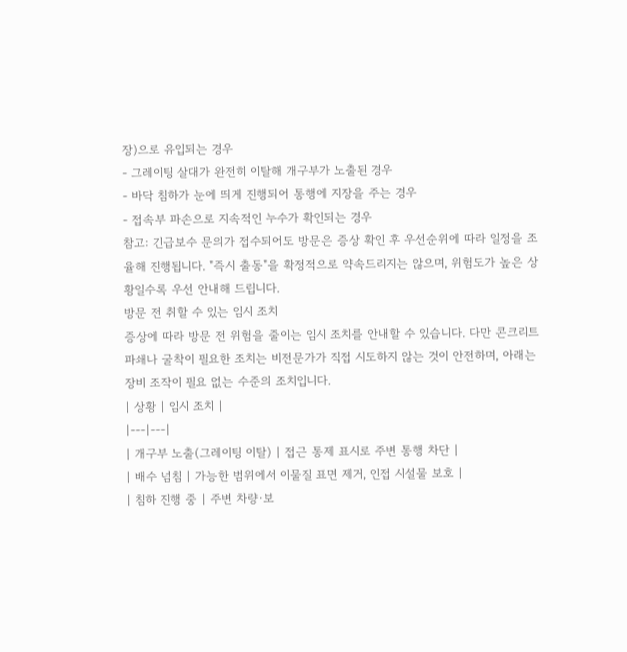장)으로 유입되는 경우
- 그레이팅 살대가 완전히 이탈해 개구부가 노출된 경우
- 바닥 침하가 눈에 띄게 진행되어 통행에 지장을 주는 경우
- 접속부 파손으로 지속적인 누수가 확인되는 경우
참고: 긴급보수 문의가 접수되어도 방문은 증상 확인 후 우선순위에 따라 일정을 조율해 진행됩니다. "즉시 출동"을 확정적으로 약속드리지는 않으며, 위험도가 높은 상황일수록 우선 안내해 드립니다.
방문 전 취할 수 있는 임시 조치
증상에 따라 방문 전 위험을 줄이는 임시 조치를 안내할 수 있습니다. 다만 콘크리트 파쇄나 굴착이 필요한 조치는 비전문가가 직접 시도하지 않는 것이 안전하며, 아래는 장비 조작이 필요 없는 수준의 조치입니다.
| 상황 | 임시 조치 |
|---|---|
| 개구부 노출(그레이팅 이탈) | 접근 통제 표시로 주변 통행 차단 |
| 배수 넘침 | 가능한 범위에서 이물질 표면 제거, 인접 시설물 보호 |
| 침하 진행 중 | 주변 차량·보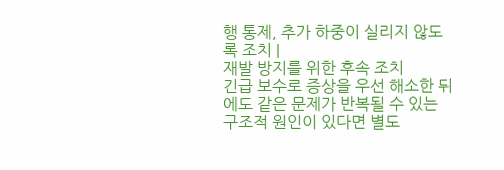행 통제, 추가 하중이 실리지 않도록 조치 |
재발 방지를 위한 후속 조치
긴급 보수로 증상을 우선 해소한 뒤에도 같은 문제가 반복될 수 있는 구조적 원인이 있다면 별도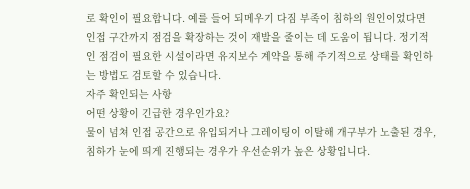로 확인이 필요합니다. 예를 들어 되메우기 다짐 부족이 침하의 원인이었다면 인접 구간까지 점검을 확장하는 것이 재발을 줄이는 데 도움이 됩니다. 정기적인 점검이 필요한 시설이라면 유지보수 계약을 통해 주기적으로 상태를 확인하는 방법도 검토할 수 있습니다.
자주 확인되는 사항
어떤 상황이 긴급한 경우인가요?
물이 넘쳐 인접 공간으로 유입되거나 그레이팅이 이탈해 개구부가 노출된 경우, 침하가 눈에 띄게 진행되는 경우가 우선순위가 높은 상황입니다.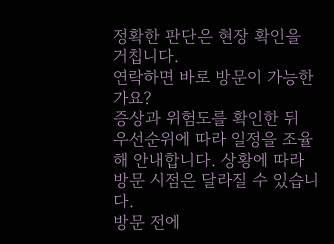정확한 판단은 현장 확인을 거칩니다.
연락하면 바로 방문이 가능한가요?
증상과 위험도를 확인한 뒤 우선순위에 따라 일정을 조율해 안내합니다. 상황에 따라 방문 시점은 달라질 수 있습니다.
방문 전에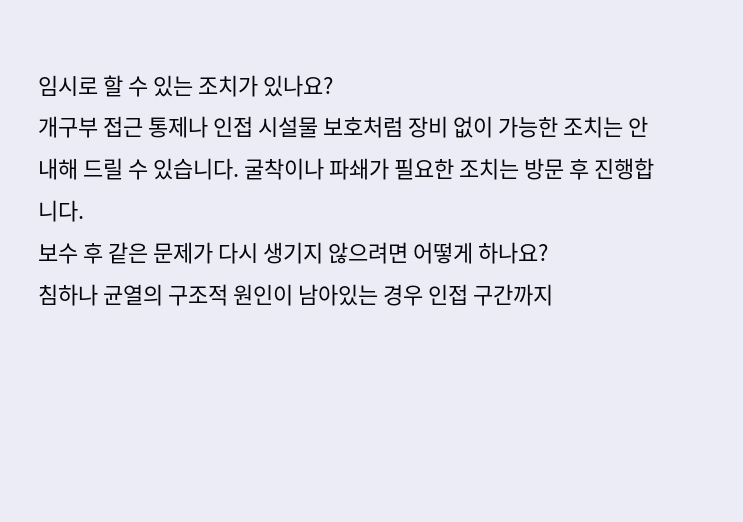임시로 할 수 있는 조치가 있나요?
개구부 접근 통제나 인접 시설물 보호처럼 장비 없이 가능한 조치는 안내해 드릴 수 있습니다. 굴착이나 파쇄가 필요한 조치는 방문 후 진행합니다.
보수 후 같은 문제가 다시 생기지 않으려면 어떻게 하나요?
침하나 균열의 구조적 원인이 남아있는 경우 인접 구간까지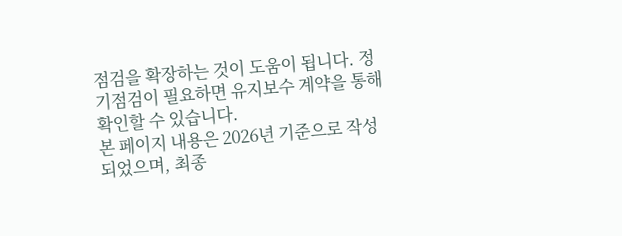점검을 확장하는 것이 도움이 됩니다. 정기점검이 필요하면 유지보수 계약을 통해 확인할 수 있습니다.
본 페이지 내용은 2026년 기준으로 작성되었으며, 최종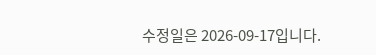수정일은 2026-09-17입니다.